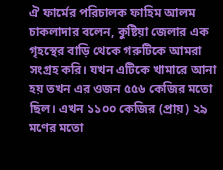ঐ ফার্মের পরিচালক ফাহিম আলম চাকলাদার বলেন, কুষ্টিয়া জেলার এক গৃহস্থের বাড়ি থেকে গরুটিকে আমরা সংগ্রহ করি। যখন এটিকে খামারে আনা হয় তখন এর ওজন ৫৫৬ কেজির মতো ছিল। এখন ১১০০ কেজির (প্রায়) ২৯ মণের মতো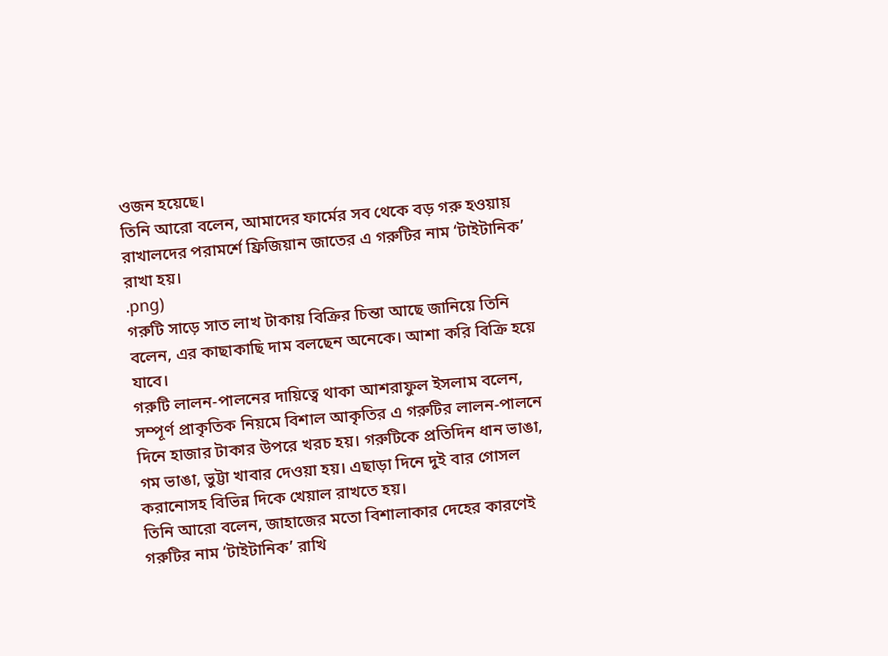ওজন হয়েছে।
তিনি আরো বলেন, আমাদের ফার্মের সব থেকে বড় গরু হওয়ায় রাখালদের পরামর্শে ফ্রিজিয়ান জাতের এ গরুটির নাম ‘টাইটানিক’ রাখা হয়।
.png)
গরুটি সাড়ে সাত লাখ টাকায় বিক্রির চিন্তা আছে জানিয়ে তিনি বলেন, এর কাছাকাছি দাম বলছেন অনেকে। আশা করি বিক্রি হয়ে যাবে।
গরুটি লালন-পালনের দায়িত্বে থাকা আশরাফুল ইসলাম বলেন, সম্পূর্ণ প্রাকৃতিক নিয়মে বিশাল আকৃতির এ গরুটির লালন-পালনে দিনে হাজার টাকার উপরে খরচ হয়। গরুটিকে প্রতিদিন ধান ভাঙা, গম ভাঙা, ভুট্টা খাবার দেওয়া হয়। এছাড়া দিনে দুই বার গোসল করানোসহ বিভিন্ন দিকে খেয়াল রাখতে হয়।
তিনি আরো বলেন, জাহাজের মতো বিশালাকার দেহের কারণেই গরুটির নাম ‘টাইটানিক’ রাখি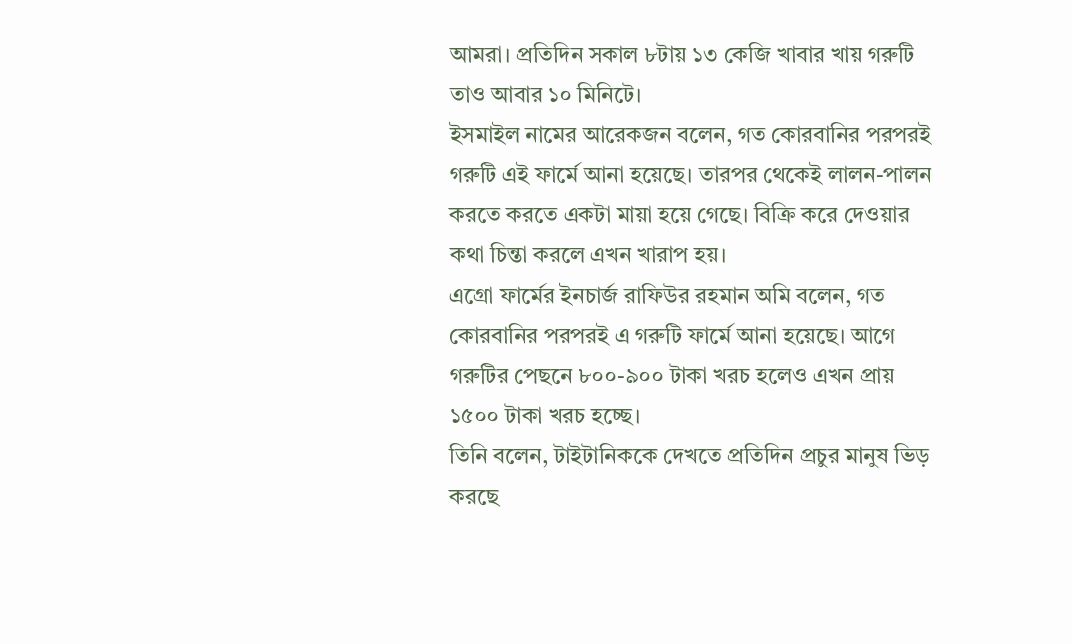আমরা। প্রতিদিন সকাল ৮টায় ১৩ কেজি খাবার খায় গরুটি তাও আবার ১০ মিনিটে।
ইসমাইল নামের আরেকজন বলেন, গত কোরবানির পরপরই গরুটি এই ফার্মে আনা হয়েছে। তারপর থেকেই লালন-পালন করতে করতে একটা মায়া হয়ে গেছে। বিক্রি করে দেওয়ার কথা চিন্তা করলে এখন খারাপ হয়।
এগ্রো ফার্মের ইনচার্জ রাফিউর রহমান অমি বলেন, গত কোরবানির পরপরই এ গরুটি ফার্মে আনা হয়েছে। আগে গরুটির পেছনে ৮০০-৯০০ টাকা খরচ হলেও এখন প্রায় ১৫০০ টাকা খরচ হচ্ছে।
তিনি বলেন, টাইটানিককে দেখতে প্রতিদিন প্রচুর মানুষ ভিড় করছে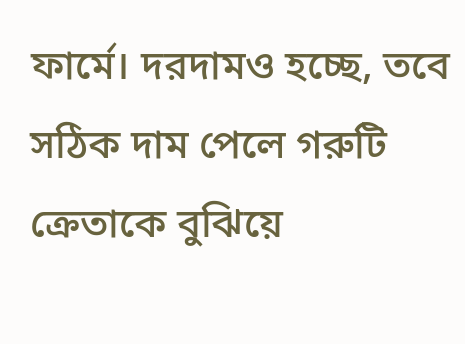ফার্মে। দরদামও হচ্ছে, তবে সঠিক দাম পেলে গরুটি ক্রেতাকে বুঝিয়ে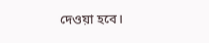দেওয়া হবে।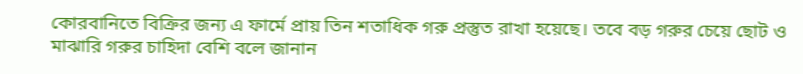কোরবানিতে বিক্রির জন্য এ ফার্মে প্রায় তিন শতাধিক গরু প্রস্তুত রাখা হয়েছে। তবে বড় গরুর চেয়ে ছোট ও মাঝারি গরুর চাহিদা বেশি বলে জানান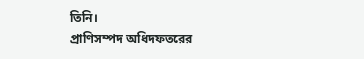তিনি।
প্রাণিসম্পদ অধিদফতরের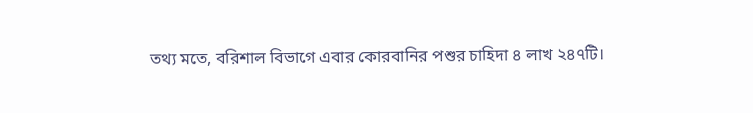তথ্য মতে, বরিশাল বিভাগে এবার কোরবানির পশুর চাহিদা ৪ লাখ ২৪৭টি।